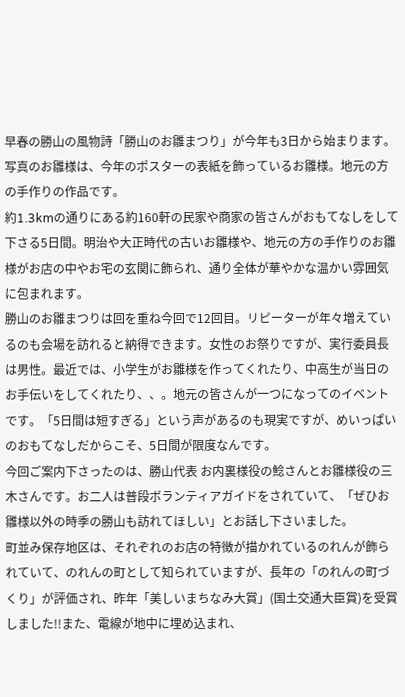早春の勝山の風物詩「勝山のお雛まつり」が今年も3日から始まります。写真のお雛様は、今年のポスターの表紙を飾っているお雛様。地元の方の手作りの作品です。
約1.3kmの通りにある約160軒の民家や商家の皆さんがおもてなしをして下さる5日間。明治や大正時代の古いお雛様や、地元の方の手作りのお雛様がお店の中やお宅の玄関に飾られ、通り全体が華やかな温かい雰囲気に包まれます。
勝山のお雛まつりは回を重ね今回で12回目。リピーターが年々増えているのも会場を訪れると納得できます。女性のお祭りですが、実行委員長は男性。最近では、小学生がお雛様を作ってくれたり、中高生が当日のお手伝いをしてくれたり、、。地元の皆さんが一つになってのイベントです。「5日間は短すぎる」という声があるのも現実ですが、めいっぱいのおもてなしだからこそ、5日間が限度なんです。
今回ご案内下さったのは、勝山代表 お内裏様役の鯰さんとお雛様役の三木さんです。お二人は普段ボランティアガイドをされていて、「ぜひお雛様以外の時季の勝山も訪れてほしい」とお話し下さいました。
町並み保存地区は、それぞれのお店の特徴が描かれているのれんが飾られていて、のれんの町として知られていますが、長年の「のれんの町づくり」が評価され、昨年「美しいまちなみ大賞」(国土交通大臣賞)を受賞しました!!また、電線が地中に埋め込まれ、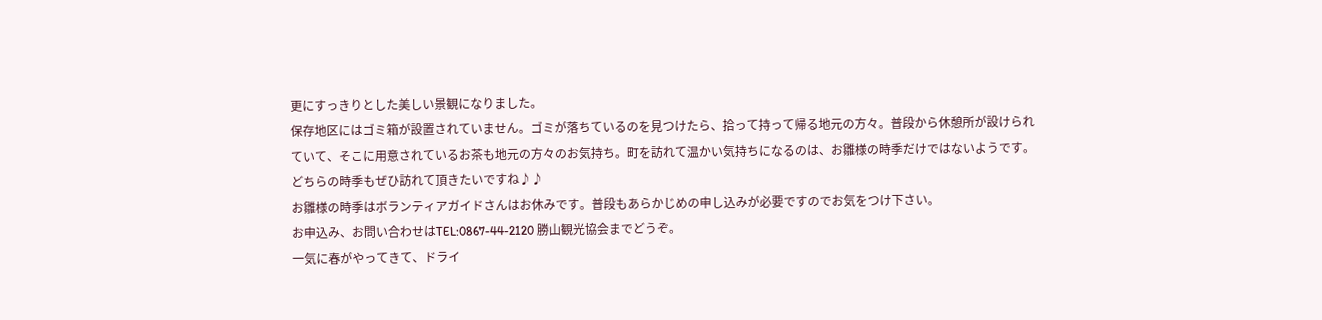更にすっきりとした美しい景観になりました。
保存地区にはゴミ箱が設置されていません。ゴミが落ちているのを見つけたら、拾って持って帰る地元の方々。普段から休憩所が設けられていて、そこに用意されているお茶も地元の方々のお気持ち。町を訪れて温かい気持ちになるのは、お雛様の時季だけではないようです。どちらの時季もぜひ訪れて頂きたいですね♪♪
お雛様の時季はボランティアガイドさんはお休みです。普段もあらかじめの申し込みが必要ですのでお気をつけ下さい。
お申込み、お問い合わせはTEL:0867-44-2120 勝山観光協会までどうぞ。
一気に春がやってきて、ドライ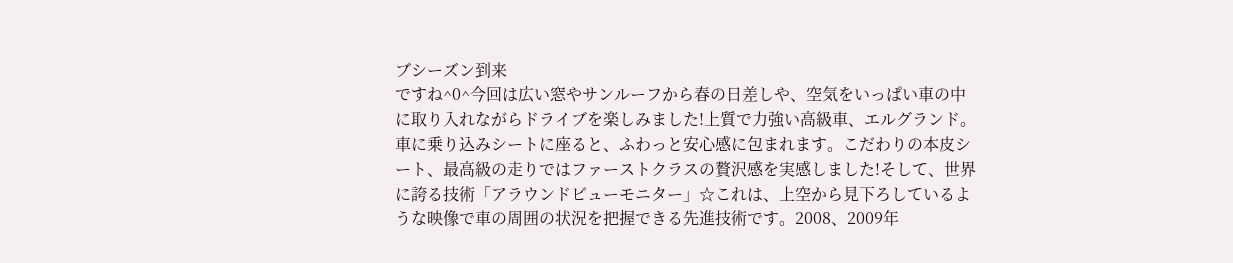ブシーズン到来
ですね^0^今回は広い窓やサンルーフから春の日差しや、空気をいっぱい車の中に取り入れながらドライブを楽しみました!上質で力強い高級車、エルグランド。
車に乗り込みシートに座ると、ふわっと安心感に包まれます。こだわりの本皮シート、最高級の走りではファーストクラスの贅沢感を実感しました!そして、世界に誇る技術「アラウンドビューモニター」☆これは、上空から見下ろしているような映像で車の周囲の状況を把握できる先進技術です。2008、2009年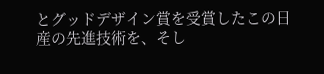とグッドデザイン賞を受賞したこの日産の先進技術を、そし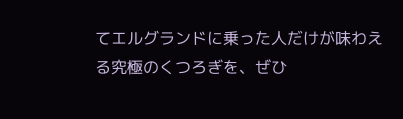てエルグランドに乗った人だけが味わえる究極のくつろぎを、ぜひ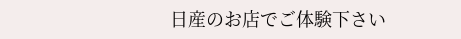日産のお店でご体験下さい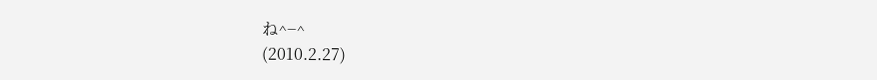ね^−^
(2010.2.27)